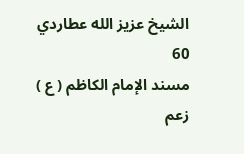الشيخ عزيز الله عطاردي
60
مسند الإمام الكاظم ( ع )
زعم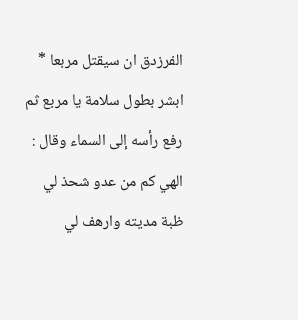الفرزدق ان سيقتل مربعا * ابشر بطول سلامة يا مربع ثم رفع رأسه إلى السماء وقال : الهي كم من عدو شحذ لي ظبة مديته وارهف لي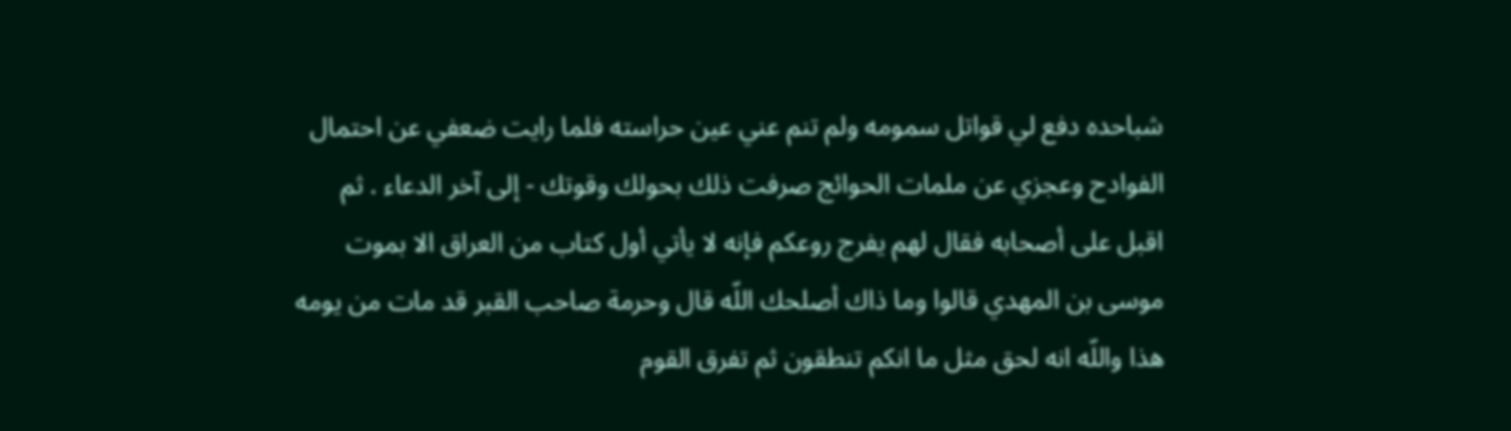شباحده دفع لي قواتل سمومه ولم تنم عني عين حراسته فلما رايت ضعفي عن احتمال الفوادح وعجزي عن ملمات الحوائج صرفت ذلك بحولك وقوتك - إلى آخر الدعاء . ثم اقبل على أصحابه فقال لهم يفرج روعكم فإنه لا يأتي أول كتاب من العراق الا بموت موسى بن المهدي قالوا وما ذاك أصلحك اللّه قال وحرمة صاحب القبر قد مات من يومه هذا واللّه انه لحق مثل ما انكم تنطقون ثم تفرق القوم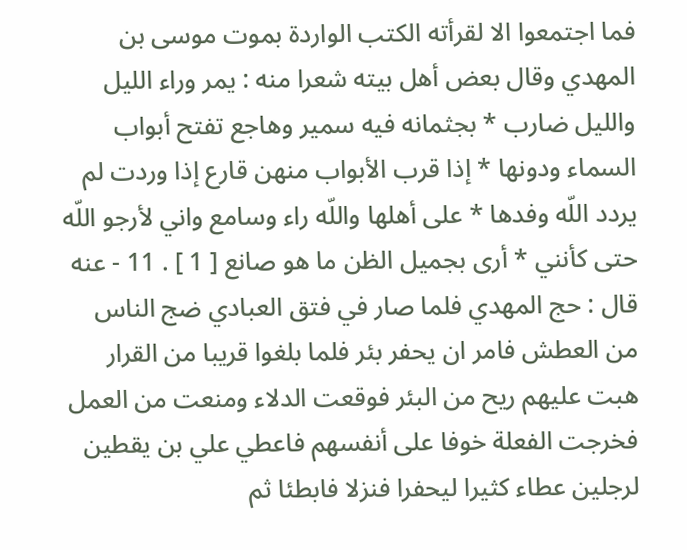فما اجتمعوا الا لقرأته الكتب الواردة بموت موسى بن المهدي وقال بعض أهل بيته شعرا منه : يمر وراء الليل والليل ضارب * بجثمانه فيه سمير وهاجع تفتح أبواب السماء ودونها * إذا قرب الأبواب منهن قارع إذا وردت لم يردد اللّه وفدها * على أهلها واللّه راء وسامع واني لأرجو اللّه حتى كأنني * أرى بجميل الظن ما هو صانع [ 1 ] . 11 - عنه قال : حج المهدي فلما صار في فتق العبادي ضج الناس من العطش فامر ان يحفر بئر فلما بلغوا قريبا من القرار هبت عليهم ريح من البئر فوقعت الدلاء ومنعت من العمل فخرجت الفعلة خوفا على أنفسهم فاعطي علي بن يقطين لرجلين عطاء كثيرا ليحفرا فنزلا فابطئا ثم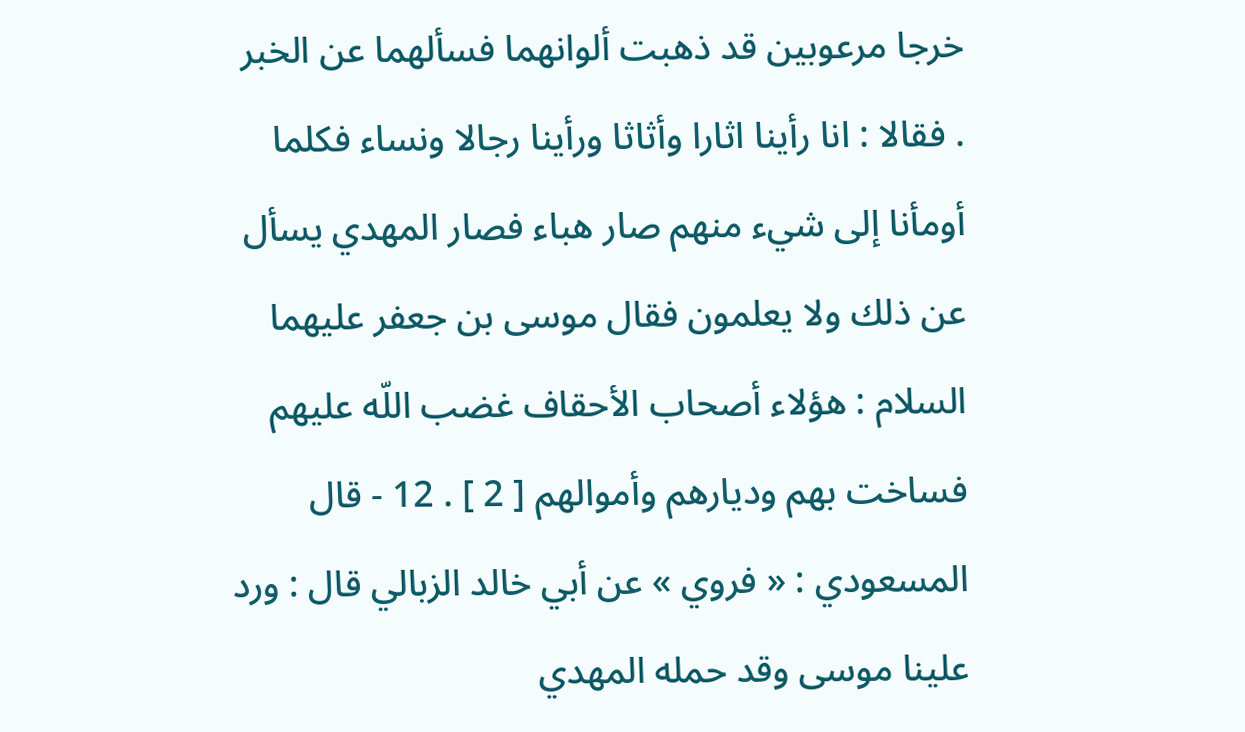خرجا مرعوبين قد ذهبت ألوانهما فسألهما عن الخبر . فقالا : انا رأينا اثارا وأثاثا ورأينا رجالا ونساء فكلما أومأنا إلى شيء منهم صار هباء فصار المهدي يسأل عن ذلك ولا يعلمون فقال موسى بن جعفر عليهما السلام : هؤلاء أصحاب الأحقاف غضب اللّه عليهم فساخت بهم وديارهم وأموالهم [ 2 ] . 12 - قال المسعودي : « فروي » عن أبي خالد الزبالي قال : ورد علينا موسى وقد حمله المهدي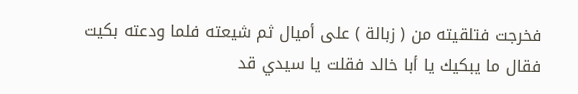فخرجت فتلقيته من ( زبالة ) على أميال ثم شيعته فلما ودعته بكيت فقال ما يبكيك يا أبا خالد فقلت يا سيدي قد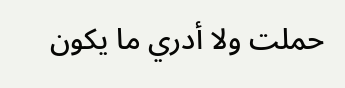حملت ولا أدري ما يكون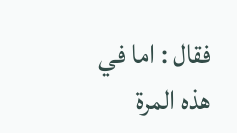فقال : اما في هذه المرة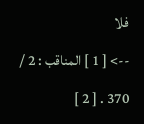فلا
--> [ 1 ] المناقب : 2 / 370 . [ 2 ]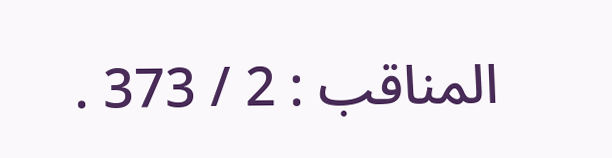المناقب : 2 / 373 .